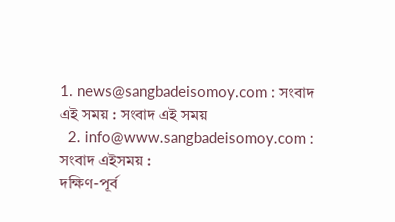1. news@sangbadeisomoy.com : সংবাদ এই সময় : সংবাদ এই সময়
  2. info@www.sangbadeisomoy.com : সংবাদ এইসময় :
দক্ষিণ-পূর্ব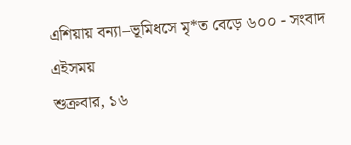এশিয়ায় বন্যা–ভূমিধসে মৃ*ত বেড়ে ৬০০ - সংবাদ এইসময়
শুক্রবার, ১৬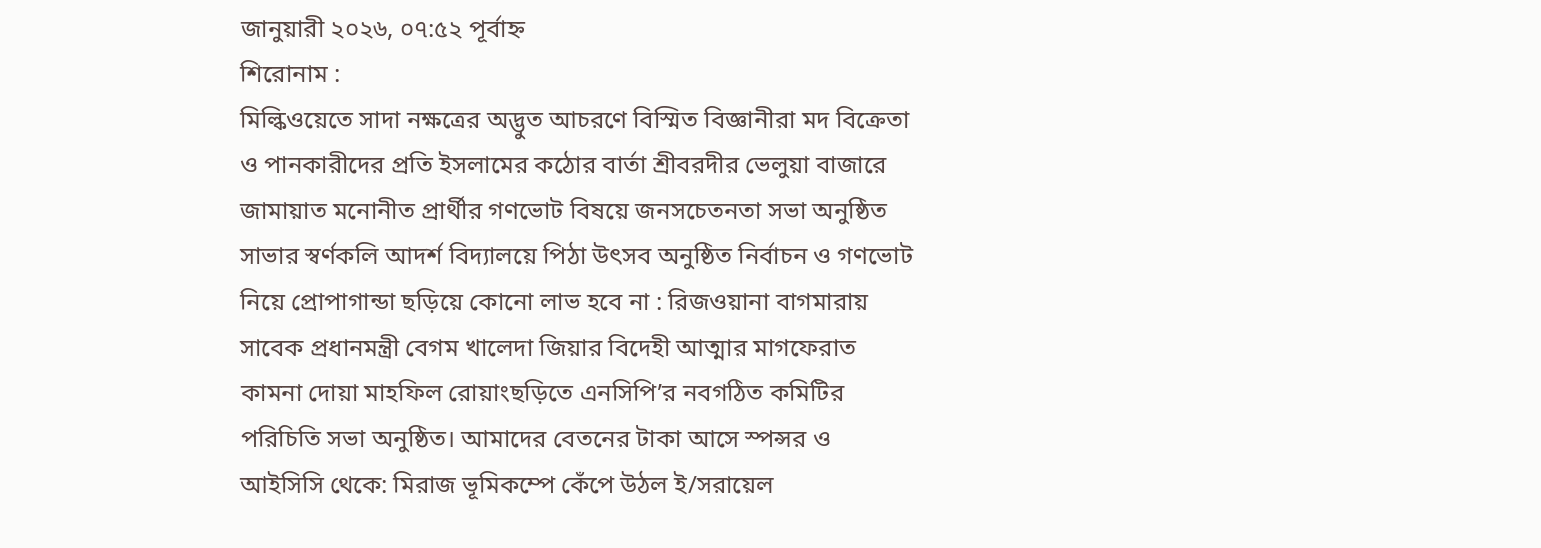জানুয়ারী ২০২৬, ০৭:৫২ পূর্বাহ্ন
শিরোনাম :
মিল্কিওয়েতে সাদা নক্ষত্রের অদ্ভুত আচরণে বিস্মিত বিজ্ঞানীরা মদ বিক্রেতা ও পানকারীদের প্রতি ইসলামের কঠোর বার্তা শ্রীবরদীর ভেলুয়া বাজারে জামায়াত মনোনীত প্রার্থীর গণভোট বিষয়ে জনসচেতনতা সভা অনুষ্ঠিত সাভার স্বর্ণকলি আদর্শ বিদ্যালয়ে পিঠা উৎসব অনুষ্ঠিত নির্বাচন ও গণভোট নিয়ে প্রোপাগান্ডা ছড়িয়ে কোনো লাভ হবে না : রিজওয়ানা বাগমারায় সাবেক প্রধানমন্ত্রী বেগম খালেদা জিয়ার বিদেহী আত্মার মাগফেরাত কামনা দোয়া মাহফিল রোয়াংছড়িতে এনসিপি’র নবগঠিত কমিটির পরিচিতি সভা অনুষ্ঠিত। আমাদের বেতনের টাকা আসে স্পন্সর ও আইসিসি থেকে: মিরাজ ভূমিকম্পে কেঁপে উঠল ই/সরায়েল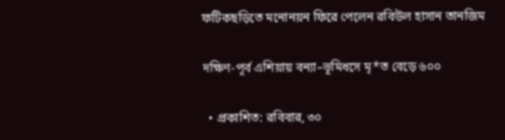ফটিকছড়িতে মনোনয়ন ফিরে পেলেন রবিউল হাসান তানজিম

দক্ষিণ-পূর্ব এশিয়ায় বন্যা–ভূমিধসে মৃ*ত বেড়ে ৬০০

  • প্রকাশিত: রবিবার, ৩০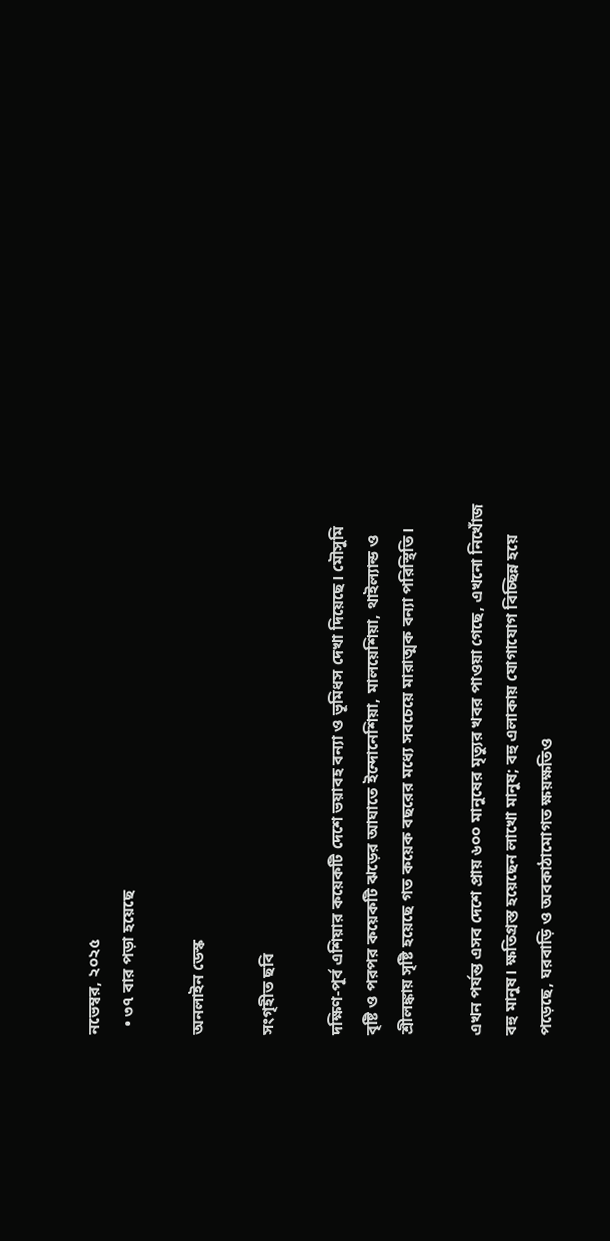নভেম্বর, ২০২৫
  • ৩৭ বার পড়া হয়েছে

অনলাইন ডেস্ক

সংগৃহীত ছবি

দক্ষিণ-পূর্ব এশিয়ার কয়েকটি দেশে ভয়াবহ বন্যা ও ভূমিধস দেখা দিয়েছে। মৌসুমি বৃষ্টি ও পরপর কয়েকটি ঝড়ের আঘাতে ইন্দোনেশিয়া, মালয়েশিয়া, থাইল্যান্ড ও শ্রীলঙ্কায় সৃষ্টি হয়েছে গত কয়েক বছরের মধ্যে সবচেয়ে মারাত্মক বন্যা পরিস্থিতি।

এখন পর্যন্ত এসব দেশে প্রায় ৬০০ মানুষের মৃত্যুর খবর পাওয়া গেছে, এখনো নিখোঁজ বহু মানুষ। ক্ষতিগ্রস্ত হয়েছেন লাখো মানুষ; বহু এলাকায় যোগাযোগ বিচ্ছিন্ন হয়ে পড়েছে, ঘরবাড়ি ও অবকাঠামোগত ক্ষয়ক্ষতিও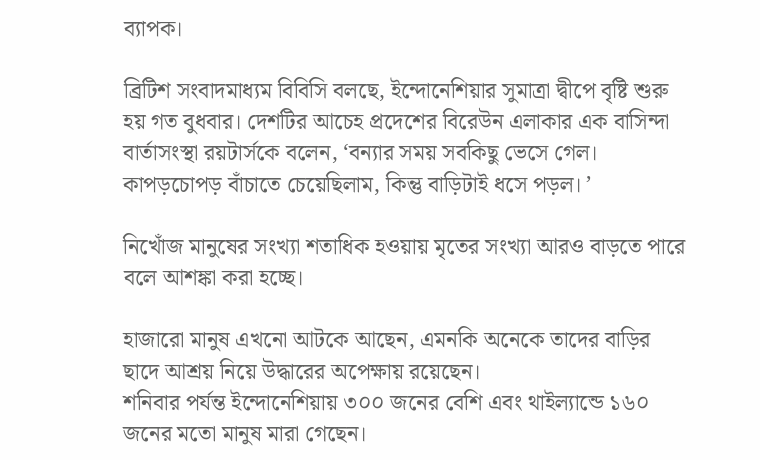ব্যাপক।

ব্রিটিশ সংবাদমাধ্যম বিবিসি বলছে, ইন্দোনেশিয়ার সুমাত্রা দ্বীপে বৃষ্টি শুরু হয় গত বুধবার। দেশটির আচেহ প্রদেশের বিরেউন এলাকার এক বাসিন্দা বার্তাসংস্থা রয়টার্সকে বলেন, ‘বন্যার সময় সবকিছু ভেসে গেল। কাপড়চোপড় বাঁচাতে চেয়েছিলাম, কিন্তু বাড়িটাই ধসে পড়ল। ’

নিখোঁজ মানুষের সংখ্যা শতাধিক হওয়ায় মৃতের সংখ্যা আরও বাড়তে পারে বলে আশঙ্কা করা হচ্ছে।

হাজারো মানুষ এখনো আটকে আছেন, এমনকি অনেকে তাদের বাড়ির ছাদে আশ্রয় নিয়ে উদ্ধারের অপেক্ষায় রয়েছেন।
শনিবার পর্যন্ত ইন্দোনেশিয়ায় ৩০০ জনের বেশি এবং থাইল্যান্ডে ১৬০ জনের মতো মানুষ মারা গেছেন।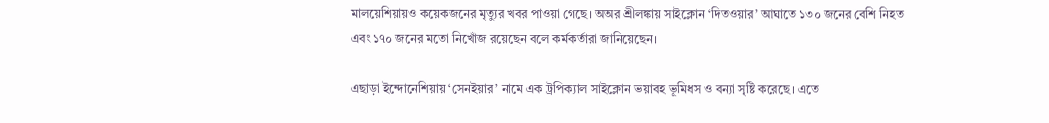মালয়েশিয়ায়ও কয়েকজনের মৃত্যুর খবর পাওয়া গেছে। অঅর শ্রীলঙ্কায় সাইক্লোন ‘দিতওয়ার’ আঘাতে ১৩০ জনের বেশি নিহত এবং ১৭০ জনের মতো নিখোঁজ রয়েছেন বলে কর্মকর্তারা জানিয়েছেন।

এছাড়া ইন্দোনেশিয়ায় ‘সেনইয়ার’ নামে এক ট্রপিক্যাল সাইক্লোন ভয়াবহ ভূমিধস ও বন্যা সৃষ্টি করেছে। এতে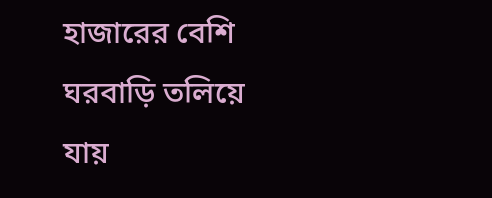হাজারের বেশি ঘরবাড়ি তলিয়ে যায়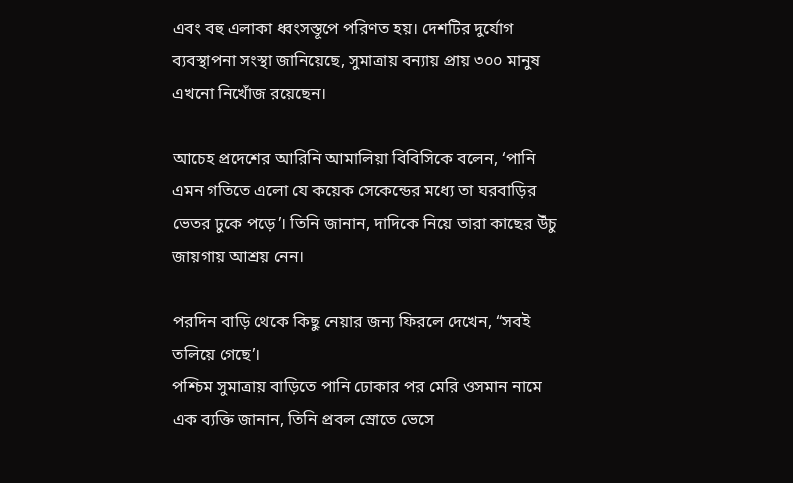এবং বহু এলাকা ধ্বংসস্তূপে পরিণত হয়। দেশটির দুর্যোগ ব্যবস্থাপনা সংস্থা জানিয়েছে, সুমাত্রায় বন্যায় প্রায় ৩০০ মানুষ এখনো নিখোঁজ রয়েছেন।

আচেহ প্রদেশের আরিনি আমালিয়া বিবিসিকে বলেন, ‘পানি এমন গতিতে এলো যে কয়েক সেকেন্ডের মধ্যে তা ঘরবাড়ির ভেতর ঢুকে পড়ে’। তিনি জানান, দাদিকে নিয়ে তারা কাছের উঁচু জায়গায় আশ্রয় নেন।

পরদিন বাড়ি থেকে কিছু নেয়ার জন্য ফিরলে দেখেন, “সবই তলিয়ে গেছে’।
পশ্চিম সুমাত্রায় বাড়িতে পানি ঢোকার পর মেরি ওসমান নামে এক ব্যক্তি জানান, তিনি প্রবল স্রোতে ভেসে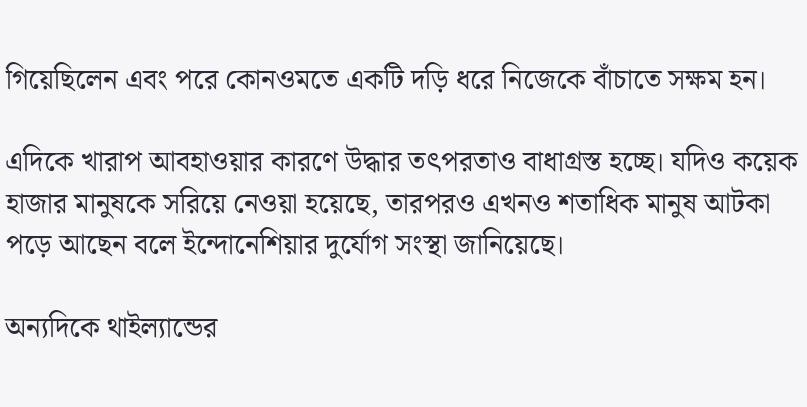গিয়েছিলেন এবং পরে কোনওমতে একটি দড়ি ধরে নিজেকে বাঁচাতে সক্ষম হন।

এদিকে খারাপ আবহাওয়ার কারণে উদ্ধার তৎপরতাও বাধাগ্রস্ত হচ্ছে। যদিও কয়েক হাজার মানুষকে সরিয়ে নেওয়া হয়েছে, তারপরও এখনও শতাধিক মানুষ আটকা পড়ে আছেন বলে ইন্দোনেশিয়ার দুর্যোগ সংস্থা জানিয়েছে।

অন্যদিকে থাইল্যান্ডের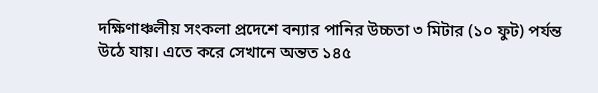দক্ষিণাঞ্চলীয় সংকলা প্রদেশে বন্যার পানির উচ্চতা ৩ মিটার (১০ ফুট) পর্যন্ত উঠে যায়। এতে করে সেখানে অন্তত ১৪৫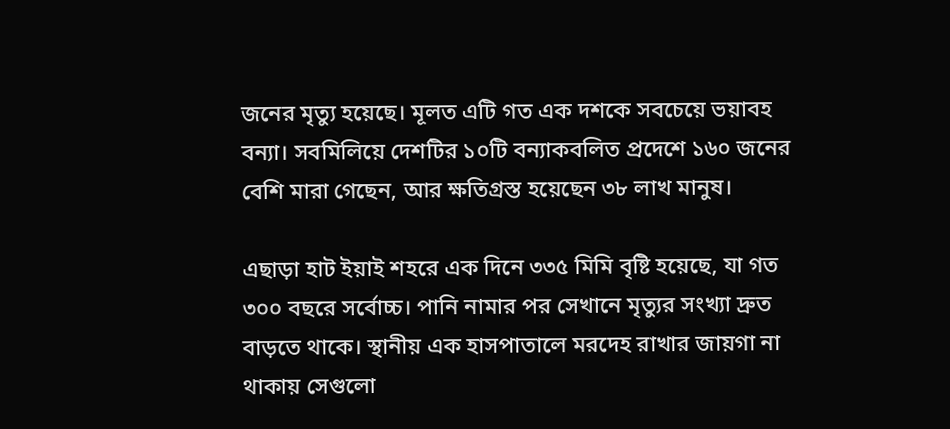জনের মৃত্যু হয়েছে। মূলত এটি গত এক দশকে সবচেয়ে ভয়াবহ বন্যা। সবমিলিয়ে দেশটির ১০টি বন্যাকবলিত প্রদেশে ১৬০ জনের বেশি মারা গেছেন, আর ক্ষতিগ্রস্ত হয়েছেন ৩৮ লাখ মানুষ।

এছাড়া হাট ইয়াই শহরে এক দিনে ৩৩৫ মিমি বৃষ্টি হয়েছে, যা গত ৩০০ বছরে সর্বোচ্চ। পানি নামার পর সেখানে মৃত্যুর সংখ্যা দ্রুত বাড়তে থাকে। স্থানীয় এক হাসপাতালে মরদেহ রাখার জায়গা না থাকায় সেগুলো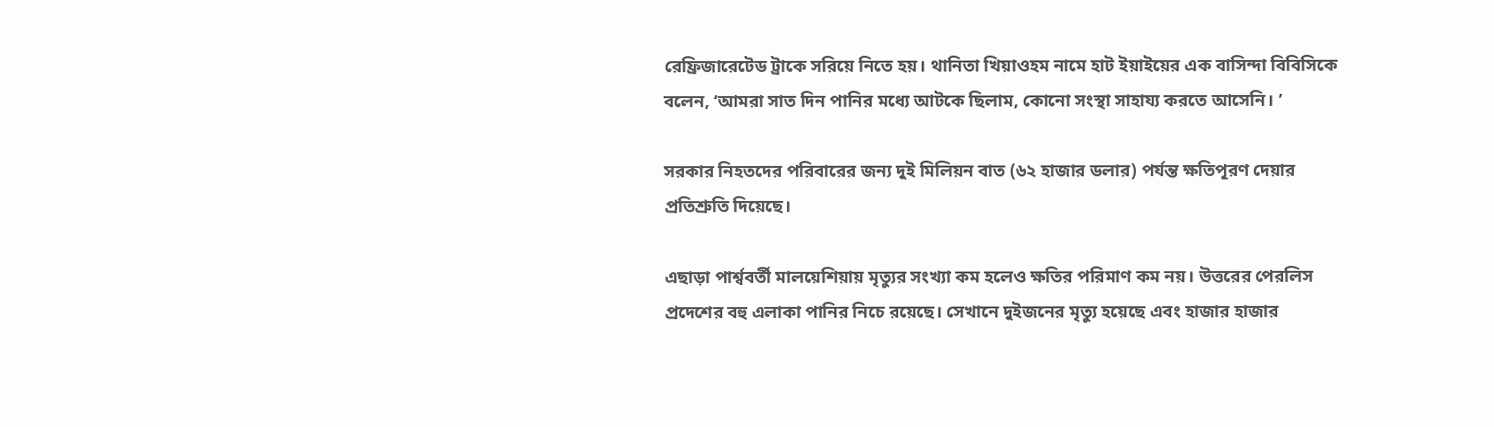রেফ্রিজারেটেড ট্রাকে সরিয়ে নিতে হয়। থানিতা খিয়াওহম নামে হাট ইয়াইয়ের এক বাসিন্দা বিবিসিকে বলেন, ‘আমরা সাত দিন পানির মধ্যে আটকে ছিলাম, কোনো সংস্থা সাহায্য করতে আসেনি। ’

সরকার নিহতদের পরিবারের জন্য দুই মিলিয়ন বাত (৬২ হাজার ডলার) পর্যন্ত ক্ষতিপূরণ দেয়ার প্রতিশ্রুতি দিয়েছে।

এছাড়া পার্শ্ববর্তী মালয়েশিয়ায় মৃত্যুর সংখ্যা কম হলেও ক্ষতির পরিমাণ কম নয়। উত্তরের পেরলিস প্রদেশের বহু এলাকা পানির নিচে রয়েছে। সেখানে দুইজনের মৃত্যু হয়েছে এবং হাজার হাজার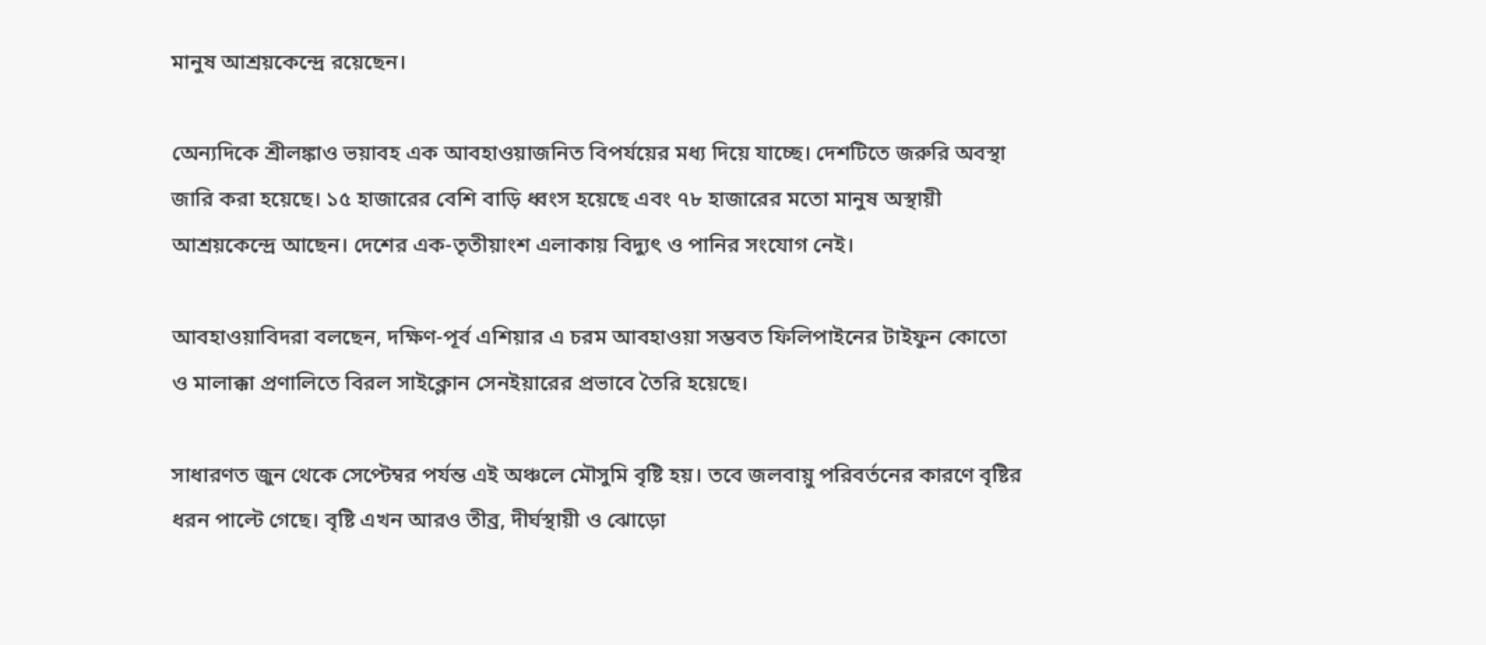মানুষ আশ্রয়কেন্দ্রে রয়েছেন।

অেন্যদিকে শ্রীলঙ্কাও ভয়াবহ এক আবহাওয়াজনিত বিপর্যয়ের মধ্য দিয়ে যাচ্ছে। দেশটিতে জরুরি অবস্থা জারি করা হয়েছে। ১৫ হাজারের বেশি বাড়ি ধ্বংস হয়েছে এবং ৭৮ হাজারের মতো মানুষ অস্থায়ী আশ্রয়কেন্দ্রে আছেন। দেশের এক-তৃতীয়াংশ এলাকায় বিদ্যুৎ ও পানির সংযোগ নেই।

আবহাওয়াবিদরা বলছেন, দক্ষিণ-পূর্ব এশিয়ার এ চরম আবহাওয়া সম্ভবত ফিলিপাইনের টাইফুন কোতো ও মালাক্কা প্রণালিতে বিরল সাইক্লোন সেনইয়ারের প্রভাবে তৈরি হয়েছে।

সাধারণত জুন থেকে সেপ্টেম্বর পর্যন্ত এই অঞ্চলে মৌসুমি বৃষ্টি হয়। তবে জলবায়ু পরিবর্তনের কারণে বৃষ্টির ধরন পাল্টে গেছে। বৃষ্টি এখন আরও তীব্র, দীর্ঘস্থায়ী ও ঝোড়ো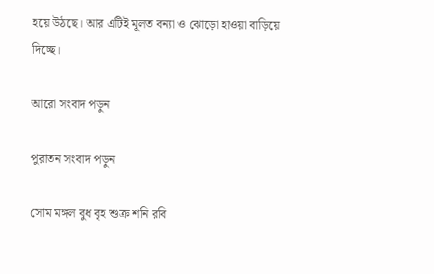হয়ে উঠছে। আর এটিই মূলত বন্যা ও ঝোড়ো হাওয়া বাড়িয়ে দিচ্ছে।

আরো সংবাদ পড়ুন

পুরাতন সংবাদ পড়ুন

সোম মঙ্গল বুধ বৃহ শুক্র শনি রবি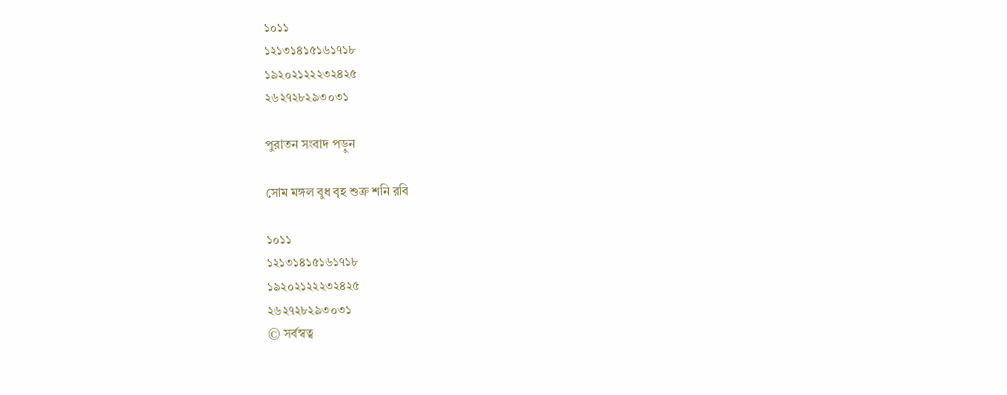১০১১
১২১৩১৪১৫১৬১৭১৮
১৯২০২১২২২৩২৪২৫
২৬২৭২৮২৯৩০৩১

পুরাতন সংবাদ পড়ুন

সোম মঙ্গল বুধ বৃহ শুক্র শনি রবি

১০১১
১২১৩১৪১৫১৬১৭১৮
১৯২০২১২২২৩২৪২৫
২৬২৭২৮২৯৩০৩১
© সর্বস্বত্ব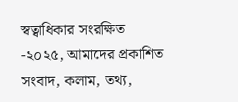স্বত্বাধিকার সংরক্ষিত -২০২৫, আমাদের প্রকাশিত সংবাদ, কলাম, তথ্য,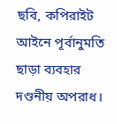ছবি, কপিরাইট আইনে পূর্বানুমতি ছাড়া ব্যবহার দণ্ডনীয় অপরাধ।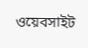ওয়েবসাইট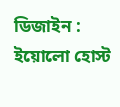ডিজাইন : ইয়োলো হোস্ট